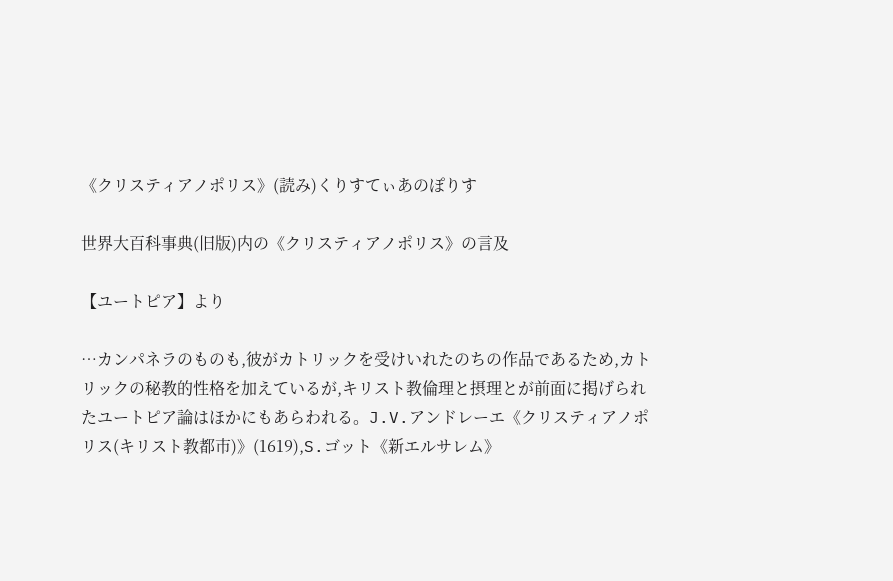《クリスティアノポリス》(読み)くりすてぃあのぽりす

世界大百科事典(旧版)内の《クリスティアノポリス》の言及

【ユートピア】より

…カンパネラのものも,彼がカトリックを受けいれたのちの作品であるため,カトリックの秘教的性格を加えているが,キリスト教倫理と摂理とが前面に掲げられたユートピア論はほかにもあらわれる。J.V.アンドレーエ《クリスティアノポリス(キリスト教都市)》(1619),S.ゴット《新エルサレム》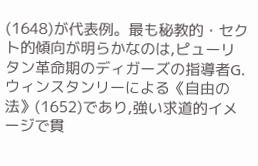(1648)が代表例。最も秘教的・セクト的傾向が明らかなのは,ピューリタン革命期のディガーズの指導者G.ウィンスタンリーによる《自由の法》(1652)であり,強い求道的イメージで貫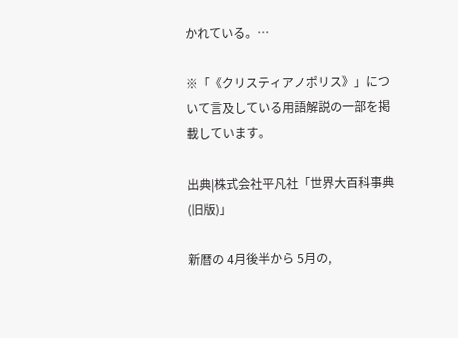かれている。…

※「《クリスティアノポリス》」について言及している用語解説の一部を掲載しています。

出典|株式会社平凡社「世界大百科事典(旧版)」

新暦の 4月後半から 5月の,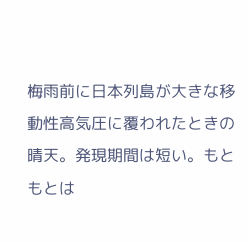梅雨前に日本列島が大きな移動性高気圧に覆われたときの晴天。発現期間は短い。もともとは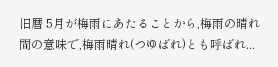旧暦 5月が梅雨にあたることから,梅雨の晴れ間の意味で,梅雨晴れ(つゆばれ)とも呼ばれ...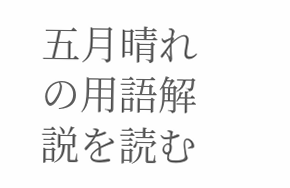五月晴れの用語解説を読む